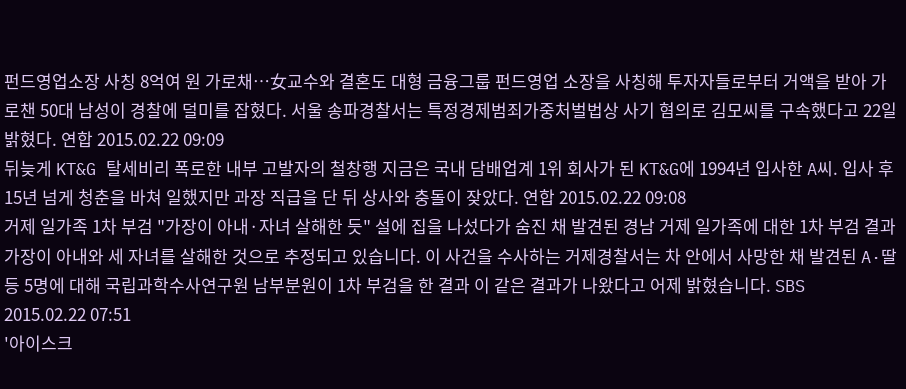펀드영업소장 사칭 8억여 원 가로채…女교수와 결혼도 대형 금융그룹 펀드영업 소장을 사칭해 투자자들로부터 거액을 받아 가로챈 50대 남성이 경찰에 덜미를 잡혔다. 서울 송파경찰서는 특정경제범죄가중처벌법상 사기 혐의로 김모씨를 구속했다고 22일 밝혔다. 연합 2015.02.22 09:09
뒤늦게 KT&G 탈세비리 폭로한 내부 고발자의 철창행 지금은 국내 담배업계 1위 회사가 된 KT&G에 1994년 입사한 A씨. 입사 후 15년 넘게 청춘을 바쳐 일했지만 과장 직급을 단 뒤 상사와 충돌이 잦았다. 연합 2015.02.22 09:08
거제 일가족 1차 부검 "가장이 아내·자녀 살해한 듯" 설에 집을 나섰다가 숨진 채 발견된 경남 거제 일가족에 대한 1차 부검 결과 가장이 아내와 세 자녀를 살해한 것으로 추정되고 있습니다. 이 사건을 수사하는 거제경찰서는 차 안에서 사망한 채 발견된 A·딸 등 5명에 대해 국립과학수사연구원 남부분원이 1차 부검을 한 결과 이 같은 결과가 나왔다고 어제 밝혔습니다. SBS 2015.02.22 07:51
'아이스크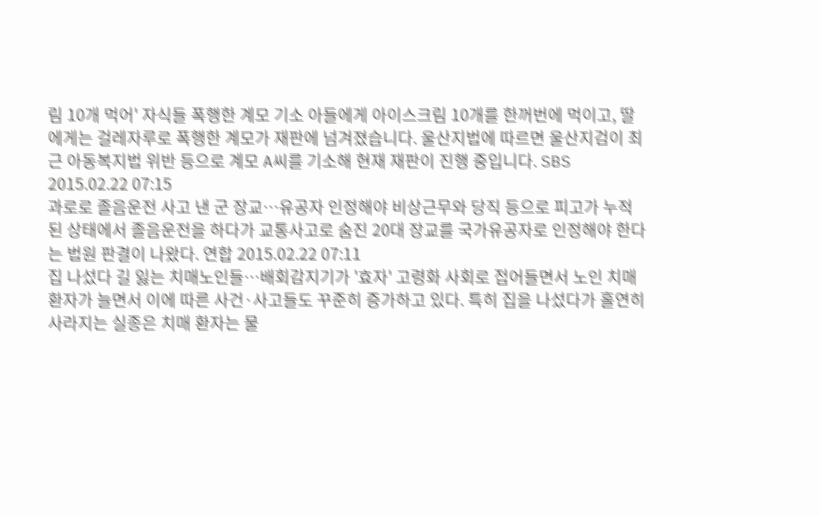림 10개 먹어' 자식들 폭행한 계모 기소 아들에게 아이스크림 10개를 한꺼번에 먹이고, 딸에게는 걸레자루로 폭행한 계모가 재판에 넘겨졌습니다. 울산지법에 따르면 울산지검이 최근 아동복지법 위반 등으로 계모 A씨를 기소해 현재 재판이 진행 중입니다. SBS 2015.02.22 07:15
과로로 졸음운전 사고 낸 군 장교…유공자 인정해야 비상근무와 당직 등으로 피고가 누적된 상태에서 졸음운전을 하다가 교통사고로 숨진 20대 장교를 국가유공자로 인정해야 한다는 법원 판결이 나왔다. 연합 2015.02.22 07:11
집 나섰다 길 잃는 치매노인들…배회감지기가 '효자' 고령화 사회로 접어들면서 노인 치매 환자가 늘면서 이에 따른 사건·사고들도 꾸준히 증가하고 있다. 특히 집을 나섰다가 홀연히 사라지는 실종은 치매 환자는 물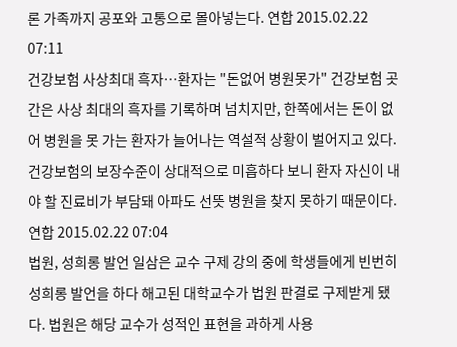론 가족까지 공포와 고통으로 몰아넣는다. 연합 2015.02.22 07:11
건강보험 사상최대 흑자…환자는 "돈없어 병원못가" 건강보험 곳간은 사상 최대의 흑자를 기록하며 넘치지만, 한쪽에서는 돈이 없어 병원을 못 가는 환자가 늘어나는 역설적 상황이 벌어지고 있다. 건강보험의 보장수준이 상대적으로 미흡하다 보니 환자 자신이 내야 할 진료비가 부담돼 아파도 선뜻 병원을 찾지 못하기 때문이다. 연합 2015.02.22 07:04
법원, 성희롱 발언 일삼은 교수 구제 강의 중에 학생들에게 빈번히 성희롱 발언을 하다 해고된 대학교수가 법원 판결로 구제받게 됐다. 법원은 해당 교수가 성적인 표현을 과하게 사용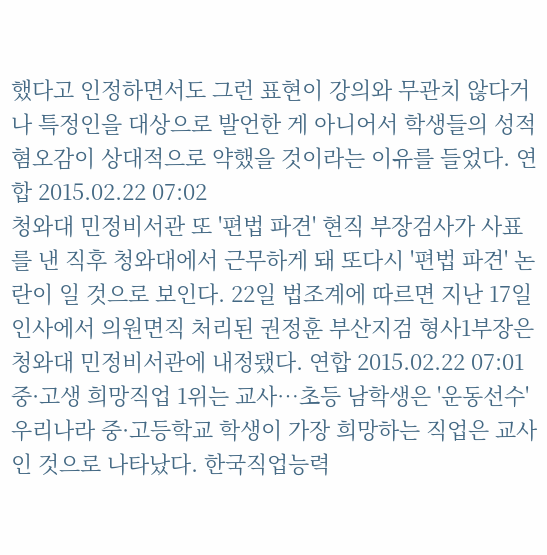했다고 인정하면서도 그런 표현이 강의와 무관치 않다거나 특정인을 대상으로 발언한 게 아니어서 학생들의 성적 혐오감이 상대적으로 약했을 것이라는 이유를 들었다. 연합 2015.02.22 07:02
청와대 민정비서관 또 '편법 파견' 현직 부장검사가 사표를 낸 직후 청와대에서 근무하게 돼 또다시 '편법 파견' 논란이 일 것으로 보인다. 22일 법조계에 따르면 지난 17일 인사에서 의원면직 처리된 권정훈 부산지검 형사1부장은 청와대 민정비서관에 내정됐다. 연합 2015.02.22 07:01
중·고생 희망직업 1위는 교사…초등 남학생은 '운동선수' 우리나라 중·고등학교 학생이 가장 희망하는 직업은 교사인 것으로 나타났다. 한국직업능력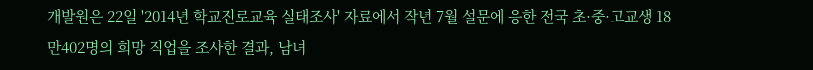개발원은 22일 '2014년 학교진로교육 실태조사' 자료에서 작년 7월 설문에 응한 전국 초·중·고교생 18만402명의 희망 직업을 조사한 결과, 남녀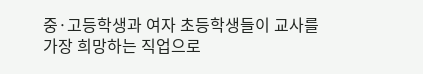중·고등학생과 여자 초등학생들이 교사를 가장 희망하는 직업으로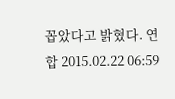꼽았다고 밝혔다. 연합 2015.02.22 06:59